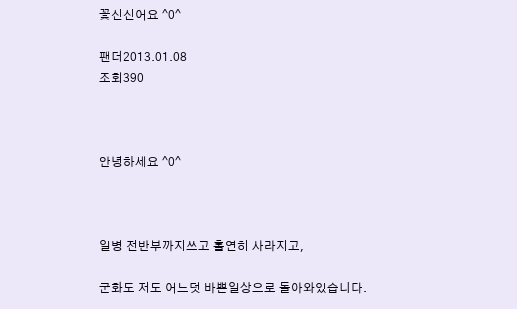꽃신신어요 ^0^

팬더2013.01.08
조회390



안녕하세요 ^0^



일병 전반부까지쓰고 홀연히 사라지고,

군화도 저도 어느덧 바쁜일상으로 돌아와있습니다.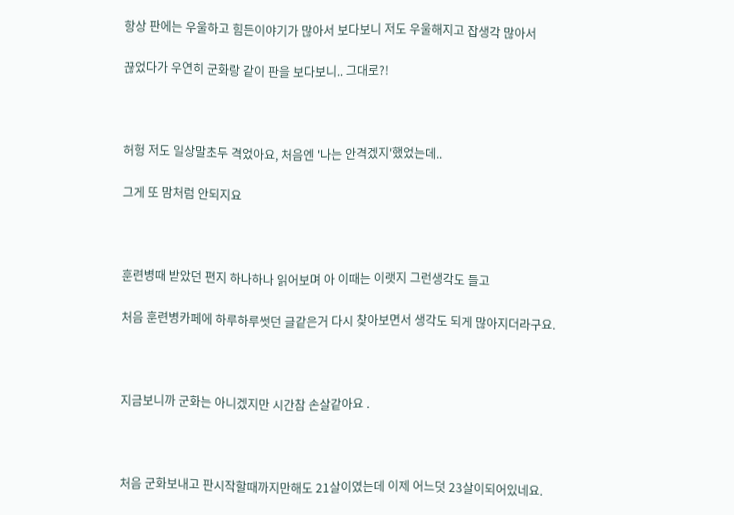항상 판에는 우울하고 힘든이야기가 많아서 보다보니 저도 우울해지고 잡생각 많아서

끊었다가 우연히 군화랑 같이 판을 보다보니.. 그대로?!



허헝 저도 일상말초두 격었아요, 처음엔 '나는 안격겠지'했었는데..

그게 또 맘처럼 안되지요



훈련병때 받았던 편지 하나하나 읽어보며 아 이때는 이랫지 그런생각도 들고

처음 훈련병카페에 하루하루썻던 글같은거 다시 찾아보면서 생각도 되게 많아지더라구요.



지금보니까 군화는 아니겠지만 시간참 손살같아요 .



처음 군화보내고 판시작할때까지만해도 21살이였는데 이제 어느덧 23살이되어있네요.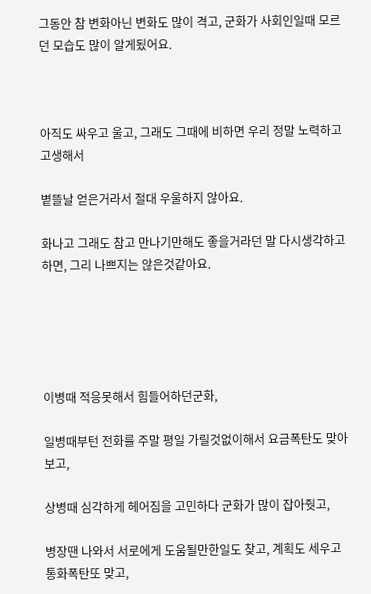그동안 참 변화아닌 변화도 많이 격고, 군화가 사회인일때 모르던 모습도 많이 알게됬어요.



아직도 싸우고 울고, 그래도 그때에 비하면 우리 정말 노력하고 고생해서

볕뜰날 얻은거라서 절대 우울하지 않아요.

화나고 그래도 참고 만나기만해도 좋을거라던 말 다시생각하고 하면, 그리 나쁘지는 않은것같아요.





이병때 적응못해서 힘들어하던군화,

일병때부턴 전화를 주말 평일 가릴것없이해서 요금폭탄도 맞아보고,

상병때 심각하게 헤어짐을 고민하다 군화가 많이 잡아줫고,

병장땐 나와서 서로에게 도움될만한일도 찾고, 계획도 세우고 통화폭탄또 맞고,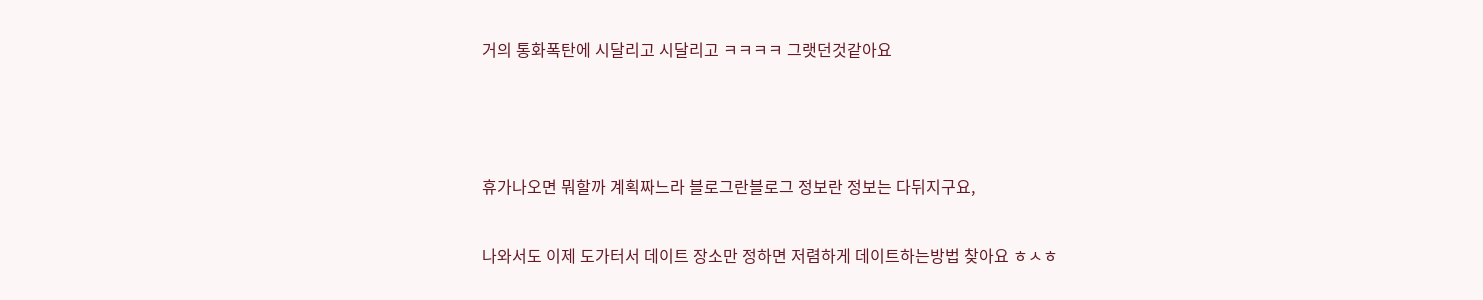거의 통화폭탄에 시달리고 시달리고 ㅋㅋㅋㅋ 그랫던것같아요



휴가나오면 뭐할까 계획짜느라 블로그란블로그 정보란 정보는 다뒤지구요,

나와서도 이제 도가터서 데이트 장소만 정하면 저렴하게 데이트하는방법 찾아요 ㅎㅅㅎ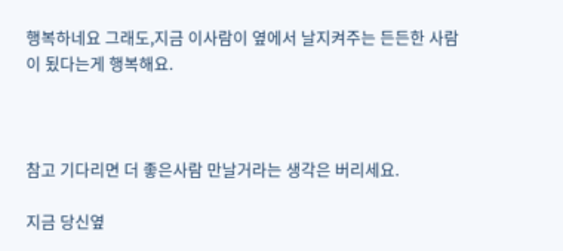행복하네요 그래도,지금 이사람이 옆에서 날지켜주는 든든한 사람이 됬다는게 행복해요.



참고 기다리면 더 좋은사람 만날거라는 생각은 버리세요.

지금 당신옆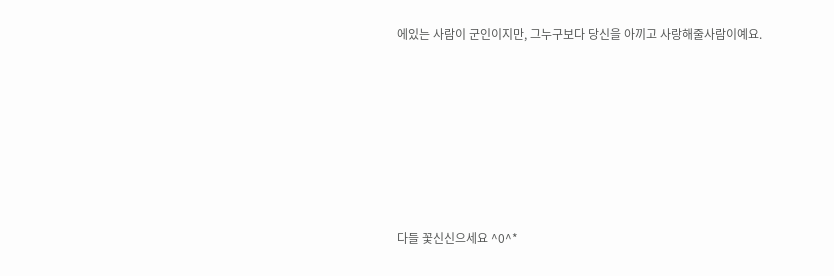에있는 사람이 군인이지만, 그누구보다 당신을 아끼고 사랑해줄사람이예요.







다들 꽃신신으세요 ^0^*